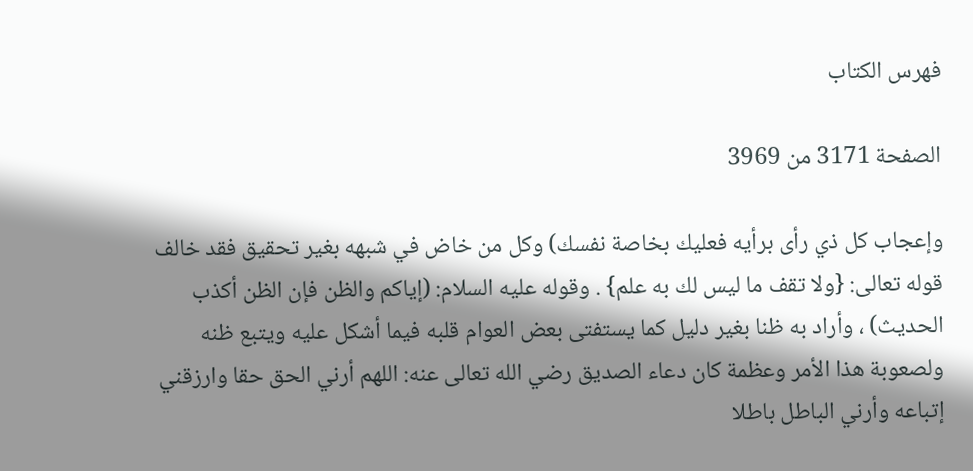فهرس الكتاب

الصفحة 3171 من 3969

وإعجاب كل ذي رأى برأيه فعليك بخاصة نفسك) وكل من خاض في شبهه بغير تحقيق فقد خالف قوله تعالى: {ولا تقف ما ليس لك به علم} . وقوله عليه السلام: (إياكم والظن فإن الظن أكذب الحديث) ، وأراد به ظنا بغير دليل كما يستفتى بعض العوام قلبه فيما أشكل عليه ويتبع ظنه ولصعوبة هذا الأمر وعظمة كان دعاء الصديق رضي الله تعالى عنه: اللهم أرني الحق حقا وارزقني إتباعه وأرني الباطل باطلا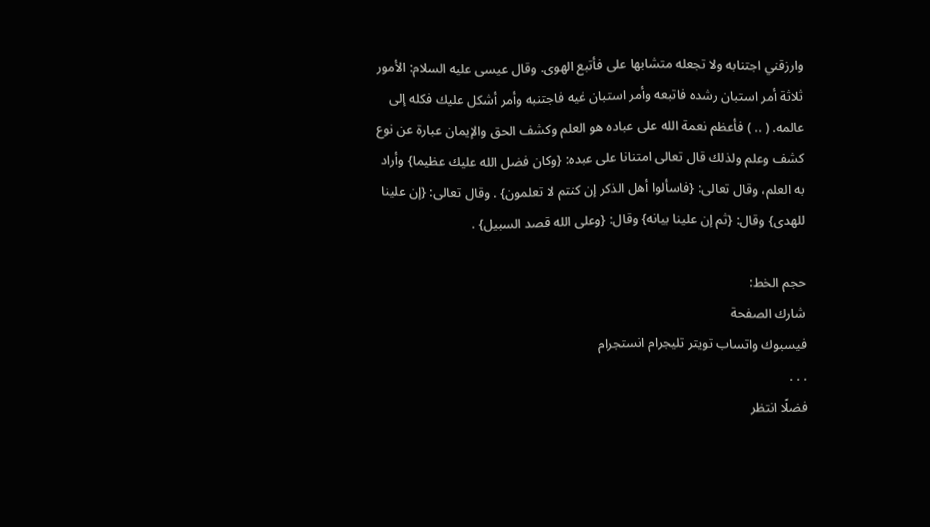وارزقني اجتنابه ولا تجعله متشابها على فأتبع الهوى. وقال عيسى عليه السلام: الأمور ثلاثة أمر استبان رشده فاتبعه وأمر استبان غيه فاجتنبه وأمر أشكل عليك فكله إلى عالمه. ( .. ) فأعظم نعمة الله على عباده هو العلم وكشف الحق والإيمان عبارة عن نوع كشف وعلم ولذلك قال تعالى امتنانا على عبده: {وكان فضل الله عليك عظيما} وأراد به العلم، وقال تعالى: {فاسألوا أهل الذكر إن كنتم لا تعلمون} . وقال تعالى: {إن علينا للهدى} وقال: {ثم إن علينا بيانه} وقال: {وعلى الله قصد السبيل} .

حجم الخط:
شارك الصفحة
فيسبوك واتساب تويتر تليجرام انستجرام
. . .
فضلًا انتظر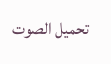تحميل الصوت